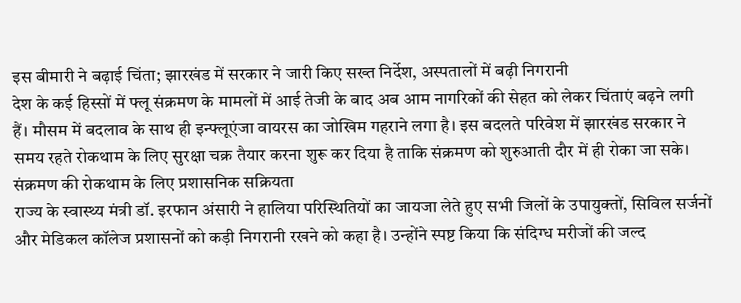इस बीमारी ने बढ़ाई चिंता; झारखंड में सरकार ने जारी किए सख्त निर्देश, अस्पतालों में बढ़ी निगरानी
देश के कई हिस्सों में फ्लू संक्रमण के मामलों में आई तेजी के बाद अब आम नागरिकों की सेहत को लेकर चिंताएं बढ़ने लगी हैं। मौसम में बदलाव के साथ ही इन्फ्लूएंजा वायरस का जोखिम गहराने लगा है। इस बदलते परिवेश में झारखंड सरकार ने समय रहते रोकथाम के लिए सुरक्षा चक्र तैयार करना शुरू कर दिया है ताकि संक्रमण को शुरुआती दौर में ही रोका जा सके।
संक्रमण की रोकथाम के लिए प्रशासनिक सक्रियता
राज्य के स्वास्थ्य मंत्री डॉ. इरफान अंसारी ने हालिया परिस्थितियों का जायजा लेते हुए सभी जिलों के उपायुक्तों, सिविल सर्जनों और मेडिकल कॉलेज प्रशासनों को कड़ी निगरानी रखने को कहा है। उन्होंने स्पष्ट किया कि संदिग्ध मरीजों की जल्द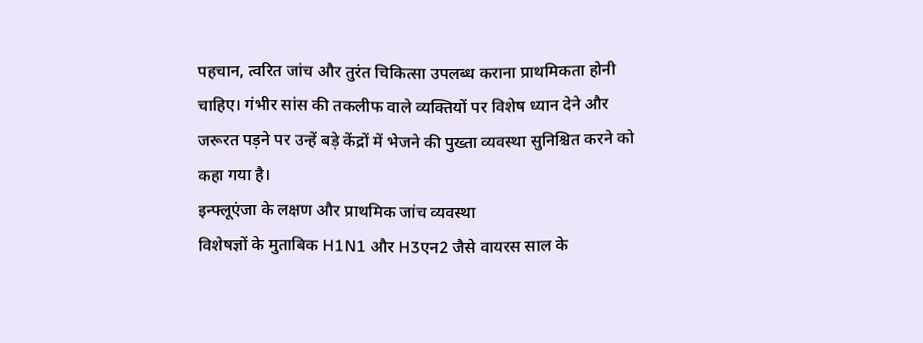पहचान, त्वरित जांच और तुरंत चिकित्सा उपलब्ध कराना प्राथमिकता होनी चाहिए। गंभीर सांस की तकलीफ वाले व्यक्तियों पर विशेष ध्यान देने और जरूरत पड़ने पर उन्हें बड़े केंद्रों में भेजने की पुख्ता व्यवस्था सुनिश्चित करने को कहा गया है।
इन्फ्लूएंजा के लक्षण और प्राथमिक जांच व्यवस्था
विशेषज्ञों के मुताबिक H1N1 और H3एन2 जैसे वायरस साल के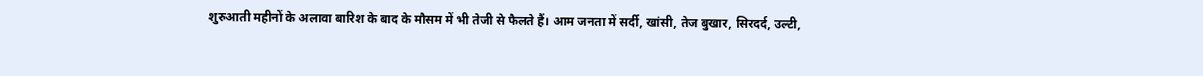शुरुआती महीनों के अलावा बारिश के बाद के मौसम में भी तेजी से फैलते हैं। आम जनता में सर्दी, खांसी, तेज बुखार, सिरदर्द, उल्टी,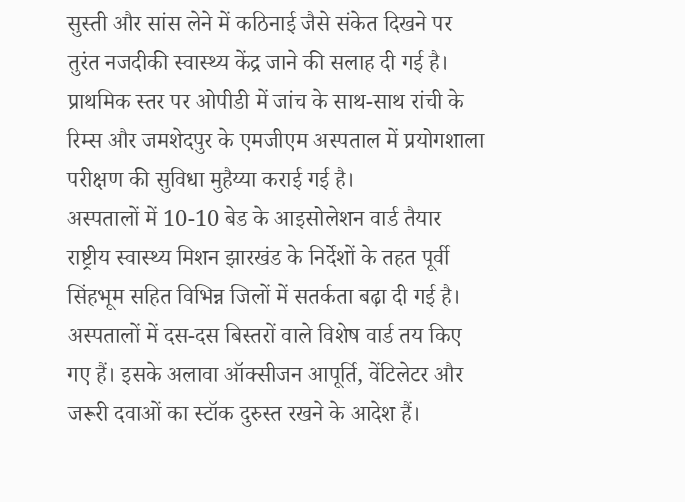सुस्ती और सांस लेने में कठिनाई जैसे संकेत दिखने पर तुरंत नजदीकी स्वास्थ्य केंद्र जाने की सलाह दी गई है। प्राथमिक स्तर पर ओपीडी में जांच के साथ-साथ रांची के रिम्स और जमशेदपुर के एमजीएम अस्पताल में प्रयोगशाला परीक्षण की सुविधा मुहैय्या कराई गई है।
अस्पतालों में 10-10 बेड के आइसोलेशन वार्ड तैयार
राष्ट्रीय स्वास्थ्य मिशन झारखंड के निर्देशों के तहत पूर्वी सिंहभूम सहित विभिन्न जिलों में सतर्कता बढ़ा दी गई है। अस्पतालों में दस-दस बिस्तरों वाले विशेष वार्ड तय किए गए हैं। इसके अलावा ऑक्सीजन आपूर्ति, वेंटिलेटर और जरूरी दवाओं का स्टॉक दुरुस्त रखने के आदेश हैं।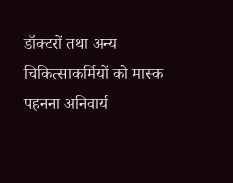डॉक्टरों तथा अन्य चिकित्साकर्मियों को मास्क पहनना अनिवार्य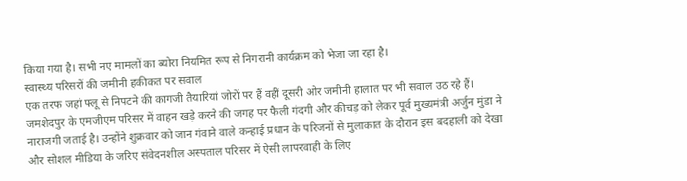किया गया है। सभी नए मामलों का ब्योरा नियमित रूप से निगरानी कार्यक्रम को भेजा जा रहा है।
स्वास्थ्य परिसरों की जमीनी हकीकत पर सवाल
एक तरफ जहां फ्लू से निपटने की कागजी तैयारियां जोरों पर हैं वहीं दूसरी ओर जमीनी हालात पर भी सवाल उठ रहे हैं। जमशेदपुर के एमजीएम परिसर में वाहन खड़े करने की जगह पर फैली गंदगी और कीचड़ को लेकर पूर्व मुख्यमंत्री अर्जुन मुंडा ने नाराजगी जताई है। उन्होंने शुक्रवार को जान गंवाने वाले कन्हाई प्रधान के परिजनों से मुलाकात के दौरान इस बदहाली को देखा और सोशल मीडिया के जरिए संवेदनशील अस्पताल परिसर में ऐसी लापरवाही के लिए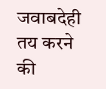जवाबदेही तय करने की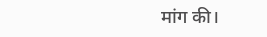मांग की।